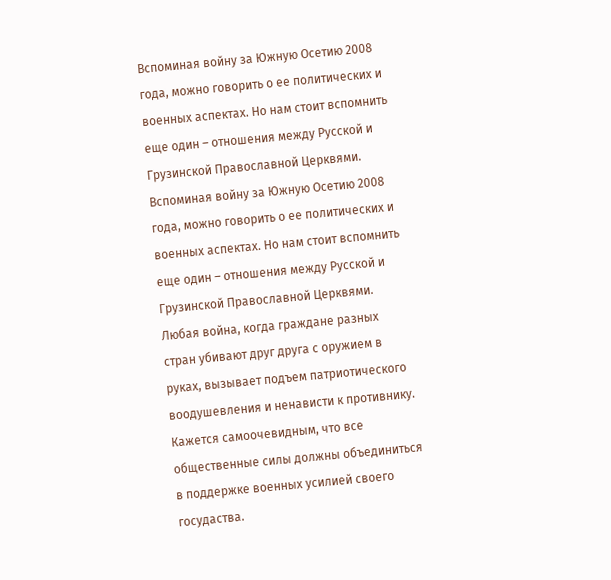Вспоминая войну за Южную Осетию 2008 года, можно говорить о ее политических и военных аспектах. Но нам стоит вспомнить еще один – отношения между Русской и Грузинской Православной Церквями.
Вспоминая войну за Южную Осетию 2008 года, можно говорить о ее политических и военных аспектах. Но нам стоит вспомнить еще один – отношения между Русской и Грузинской Православной Церквями.
Любая война, когда граждане разных стран убивают друг друга с оружием в руках, вызывает подъем патриотического воодушевления и ненависти к противнику. Кажется самоочевидным, что все общественные силы должны объединиться в поддержке военных усилией своего госудаства.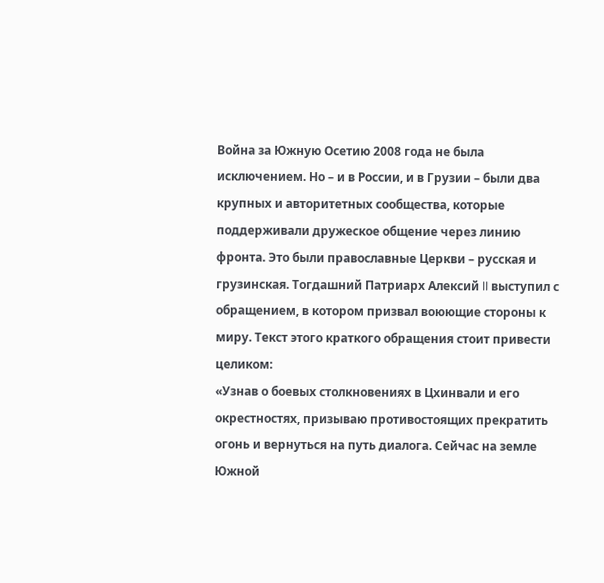Война за Южную Осетию 2008 года не была исключением. Но – и в России, и в Грузии – были два крупных и авторитетных сообщества, которые поддерживали дружеское общение через линию фронта. Это были православные Церкви – русская и грузинская. Тогдашний Патриарх Алексий II выступил с обращением, в котором призвал воюющие стороны к миру. Текст этого краткого обращения стоит привести целиком:
«Узнав о боевых столкновениях в Цхинвали и его окрестностях, призываю противостоящих прекратить огонь и вернуться на путь диалога. Сейчас на земле Южной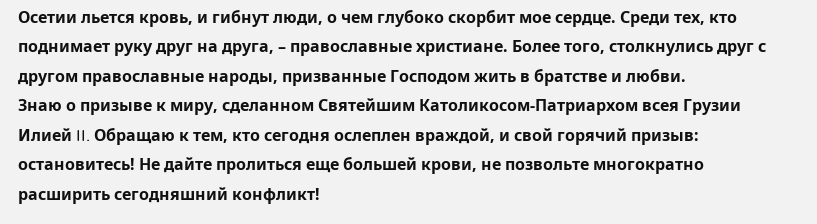Осетии льется кровь, и гибнут люди, о чем глубоко скорбит мое сердце. Среди тех, кто поднимает руку друг на друга, – православные христиане. Более того, столкнулись друг с другом православные народы, призванные Господом жить в братстве и любви.
Знаю о призыве к миру, сделанном Святейшим Католикосом-Патриархом всея Грузии Илией II. Обращаю к тем, кто сегодня ослеплен враждой, и свой горячий призыв: остановитесь! Не дайте пролиться еще большей крови, не позвольте многократно расширить сегодняшний конфликт!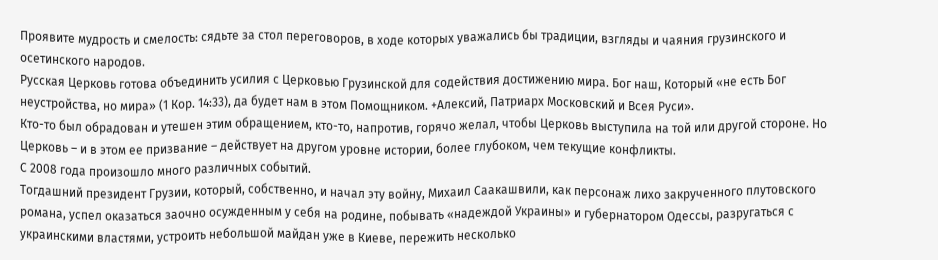Проявите мудрость и смелость: сядьте за стол переговоров, в ходе которых уважались бы традиции, взгляды и чаяния грузинского и осетинского народов.
Русская Церковь готова объединить усилия с Церковью Грузинской для содействия достижению мира. Бог наш, Который «не есть Бог неустройства, но мира» (1 Кор. 14:33), да будет нам в этом Помощником. +Алексий, Патриарх Московский и Всея Руси».
Кто-то был обрадован и утешен этим обращением, кто-то, напротив, горячо желал, чтобы Церковь выступила на той или другой стороне. Но Церковь – и в этом ее призвание – действует на другом уровне истории, более глубоком, чем текущие конфликты.
С 2008 года произошло много различных событий.
Тогдашний президент Грузии, который, собственно, и начал эту войну, Михаил Саакашвили, как персонаж лихо закрученного плутовского романа, успел оказаться заочно осужденным у себя на родине, побывать «надеждой Украины» и губернатором Одессы, разругаться с украинскими властями, устроить небольшой майдан уже в Киеве, пережить несколько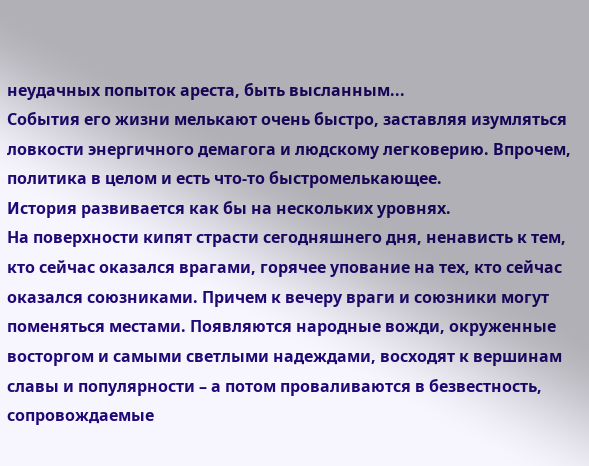неудачных попыток ареста, быть высланным...
События его жизни мелькают очень быстро, заставляя изумляться ловкости энергичного демагога и людскому легковерию. Впрочем, политика в целом и есть что-то быстромелькающее.
История развивается как бы на нескольких уровнях.
На поверхности кипят страсти сегодняшнего дня, ненависть к тем, кто сейчас оказался врагами, горячее упование на тех, кто сейчас оказался союзниками. Причем к вечеру враги и союзники могут поменяться местами. Появляются народные вожди, окруженные восторгом и самыми светлыми надеждами, восходят к вершинам славы и популярности – а потом проваливаются в безвестность, сопровождаемые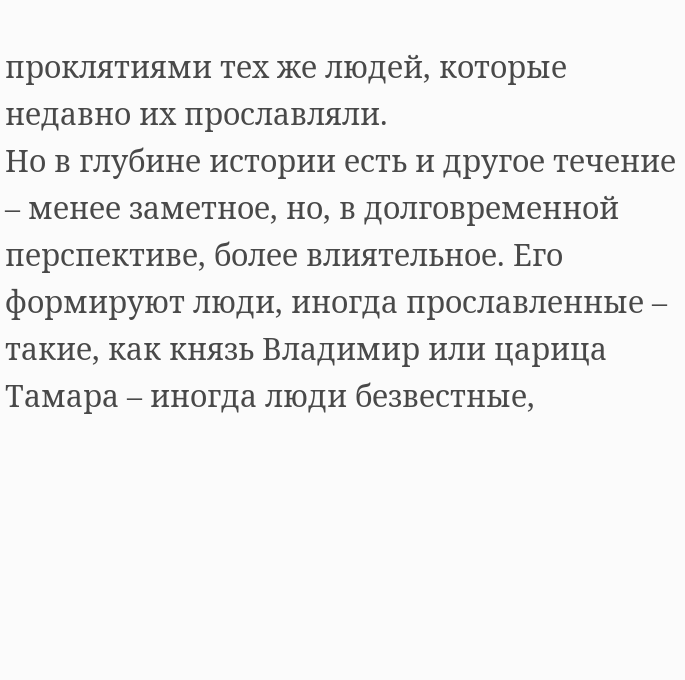проклятиями тех же людей, которые недавно их прославляли.
Но в глубине истории есть и другое течение – менее заметное, но, в долговременной перспективе, более влиятельное. Его формируют люди, иногда прославленные – такие, как князь Владимир или царица Тамара – иногда люди безвестные,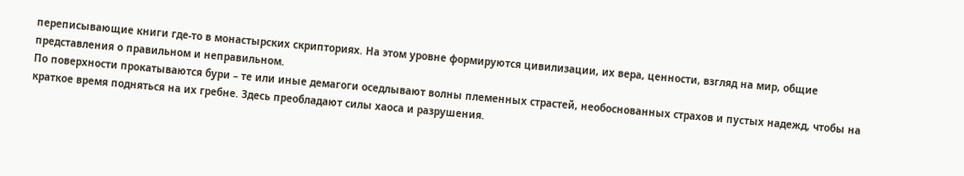переписывающие книги где-то в монастырских скрипториях. На этом уровне формируются цивилизации, их вера, ценности, взгляд на мир, общие представления о правильном и неправильном.
По поверхности прокатываются бури – те или иные демагоги оседлывают волны племенных страстей, необоснованных страхов и пустых надежд, чтобы на краткое время подняться на их гребне. Здесь преобладают силы хаоса и разрушения.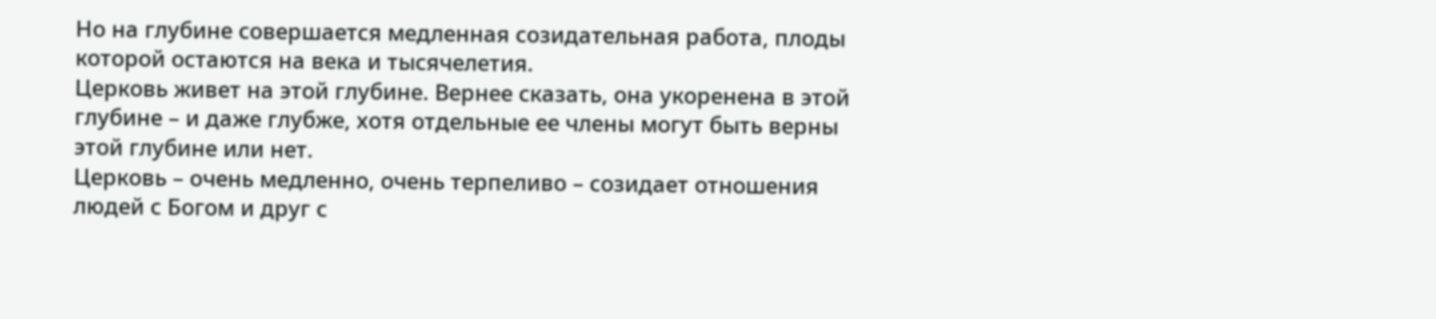Но на глубине совершается медленная созидательная работа, плоды которой остаются на века и тысячелетия.
Церковь живет на этой глубине. Вернее сказать, она укоренена в этой глубине – и даже глубже, хотя отдельные ее члены могут быть верны этой глубине или нет.
Церковь – очень медленно, очень терпеливо – созидает отношения людей с Богом и друг с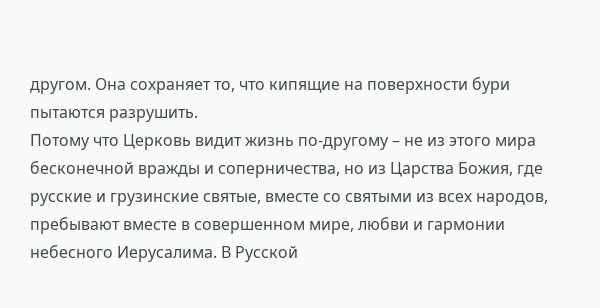другом. Она сохраняет то, что кипящие на поверхности бури пытаются разрушить.
Потому что Церковь видит жизнь по-другому – не из этого мира бесконечной вражды и соперничества, но из Царства Божия, где русские и грузинские святые, вместе со святыми из всех народов, пребывают вместе в совершенном мире, любви и гармонии небесного Иерусалима. В Русской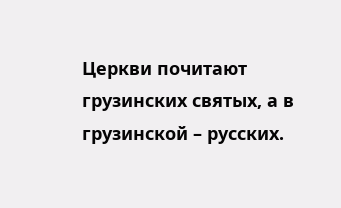Церкви почитают грузинских святых, а в грузинской – русских.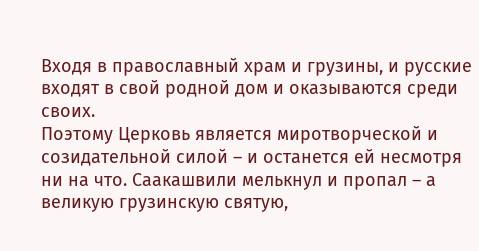Входя в православный храм и грузины, и русские входят в свой родной дом и оказываются среди своих.
Поэтому Церковь является миротворческой и созидательной силой – и останется ей несмотря ни на что. Саакашвили мелькнул и пропал – а великую грузинскую святую,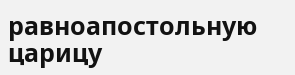равноапостольную царицу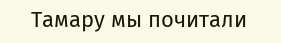Тамару мы почитали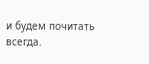и будем почитать всегда.